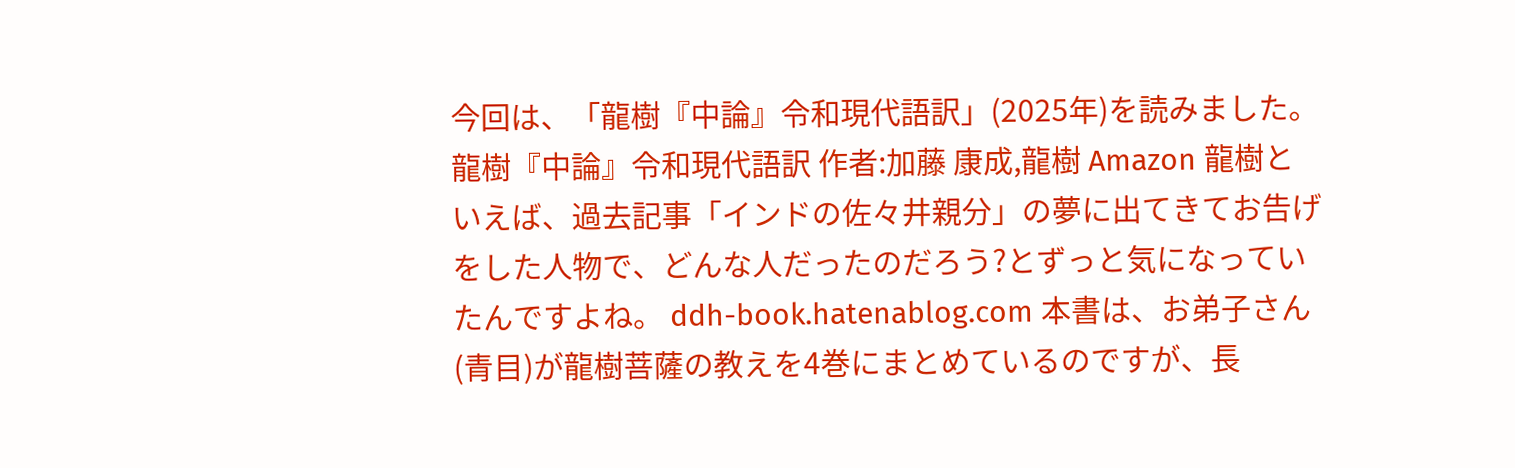今回は、「龍樹『中論』令和現代語訳」(2025年)を読みました。 龍樹『中論』令和現代語訳 作者:加藤 康成,龍樹 Amazon 龍樹といえば、過去記事「インドの佐々井親分」の夢に出てきてお告げをした人物で、どんな人だったのだろう?とずっと気になっていたんですよね。 ddh-book.hatenablog.com 本書は、お弟子さん(青目)が龍樹菩薩の教えを4巻にまとめているのですが、長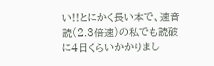い!!とにかく長い本で、速音読(2.3倍速)の私でも読破に4日くらいかかりまし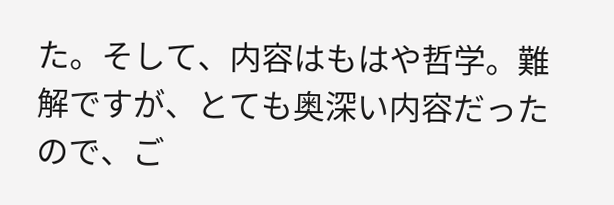た。そして、内容はもはや哲学。難解ですが、とても奥深い内容だったので、ご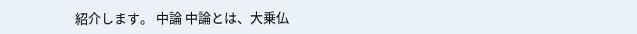紹介します。 中論 中論とは、大乗仏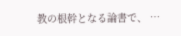教の根幹となる論書で、 …